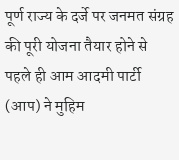पूर्ण राज्य के दर्जे पर जनमत संग्रह की पूरी योजना तैयार होने से पहले ही आम आदमी पार्टी (आप) ने मुहिम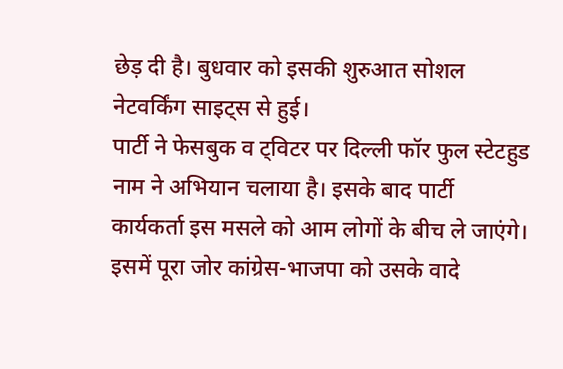छेड़ दी है। बुधवार को इसकी शुरुआत सोशल नेटवर्किंग साइट्स से हुई।
पार्टी ने फेसबुक व ट्विटर पर दिल्ली फॉर फुल स्टेटहुड नाम ने अभियान चलाया है। इसके बाद पार्टी कार्यकर्ता इस मसले को आम लोगों के बीच ले जाएंगे। इसमें पूरा जोर कांग्रेस-भाजपा को उसके वादे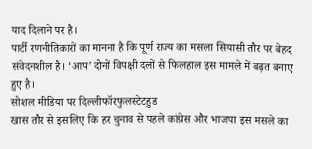याद दिलाने पर है।
पार्टी रणनीतिकारों का मानना है कि पूर्ण राज्य का मसला सियासी तौर पर बेहद संवेदनशील है। ‘आप’ दोनों विपक्षी दलों से फिलहाल इस मामले में बढ़त बनाए हुए है।
सोशल मीडिया पर दिल्लीफॉरफुलस्टेटहुड
खास तौर से इसलिए कि हर चुनाव से पहले कांग्रेस और भाजपा इस मसले का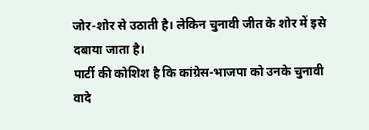जोर-शोर से उठाती है। लेकिन चुनावी जीत के शोर में इसे दबाया जाता है।
पार्टी की कोशिश है कि कांग्रेस-भाजपा को उनके चुनावी वादे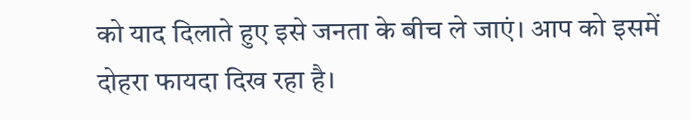को याद दिलाते हुए इसे जनता के बीच ले जाएं। आप को इसमें दोहरा फायदा दिख रहा है।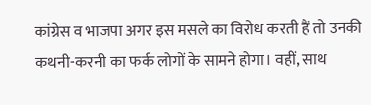कांग्रेस व भाजपा अगर इस मसले का विरोध करती हैं तो उनकी कथनी-करनी का फर्क लोगों के सामने होगा। वहीं, साथ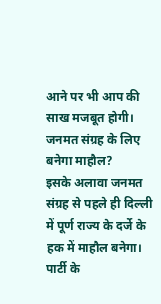आने पर भी आप की साख मजबूत होगी।
जनमत संग्रह के लिए बनेगा माहौल?
इसके अलावा जनमत संग्रह से पहले ही दिल्ली में पूर्ण राज्य के दर्जे के हक में माहौल बनेगा। पार्टी के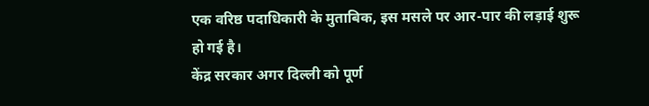एक वरिष्ठ पदाधिकारी के मुताबिक, इस मसले पर आर-पार की लड़ाई शुरू हो गई है।
केंद्र सरकार अगर दिल्ली को पूर्ण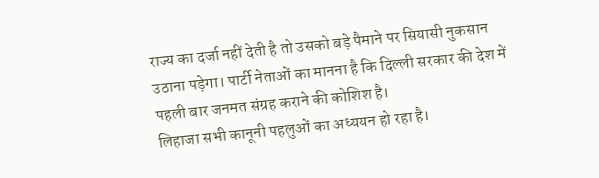राज्य का दर्जा नहीं देती है तो उसको बड़े पैमाने पर सियासी नुकसान उठाना पड़ेगा। पार्टी नेताओं का मानना है कि दिल्ली सरकार की देश में पहली बार जनमत संग्रह कराने की कोशिश है।
लिहाजा सभी कानूनी पहलुओं का अध्ययन हो रहा है।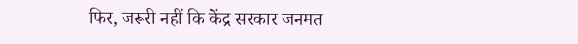फिर, जरूरी नहीं कि केंद्र सरकार जनमत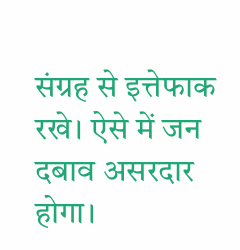संग्रह से इत्तेफाक रखे। ऐसे में जन दबाव असरदार होगा।